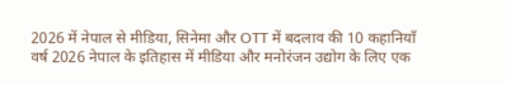2026 में नेपाल से मीडिया, सिनेमा और OTT में बदलाव की 10 कहानियाँ
वर्ष 2026 नेपाल के इतिहास में मीडिया और मनोरंजन उद्योग के लिए एक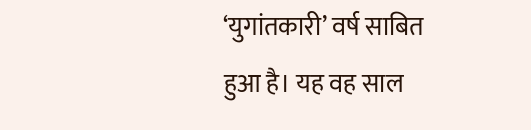‘युगांतकारी’ वर्ष साबित हुआ है। यह वह साल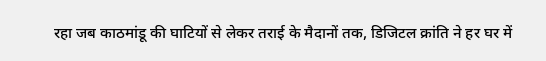रहा जब काठमांडू की घाटियों से लेकर तराई के मैदानों तक, डिजिटल क्रांति ने हर घर में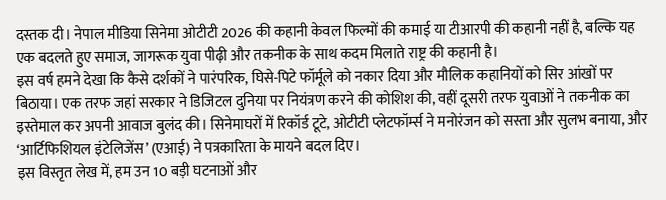दस्तक दी। नेपाल मीडिया सिनेमा ओटीटी 2026 की कहानी केवल फिल्मों की कमाई या टीआरपी की कहानी नहीं है, बल्कि यह एक बदलते हुए समाज, जागरूक युवा पीढ़ी और तकनीक के साथ कदम मिलाते राष्ट्र की कहानी है।
इस वर्ष हमने देखा कि कैसे दर्शकों ने पारंपरिक, घिसे-पिटे फॉर्मूले को नकार दिया और मौलिक कहानियों को सिर आंखों पर बिठाया। एक तरफ जहां सरकार ने डिजिटल दुनिया पर नियंत्रण करने की कोशिश की, वहीं दूसरी तरफ युवाओं ने तकनीक का इस्तेमाल कर अपनी आवाज बुलंद की। सिनेमाघरों में रिकॉर्ड टूटे, ओटीटी प्लेटफॉर्म्स ने मनोरंजन को सस्ता और सुलभ बनाया, और ‘आर्टिफिशियल इंटेलिजेंस’ (एआई) ने पत्रकारिता के मायने बदल दिए।
इस विस्तृत लेख में, हम उन 10 बड़ी घटनाओं और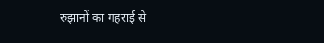रुझानों का गहराई से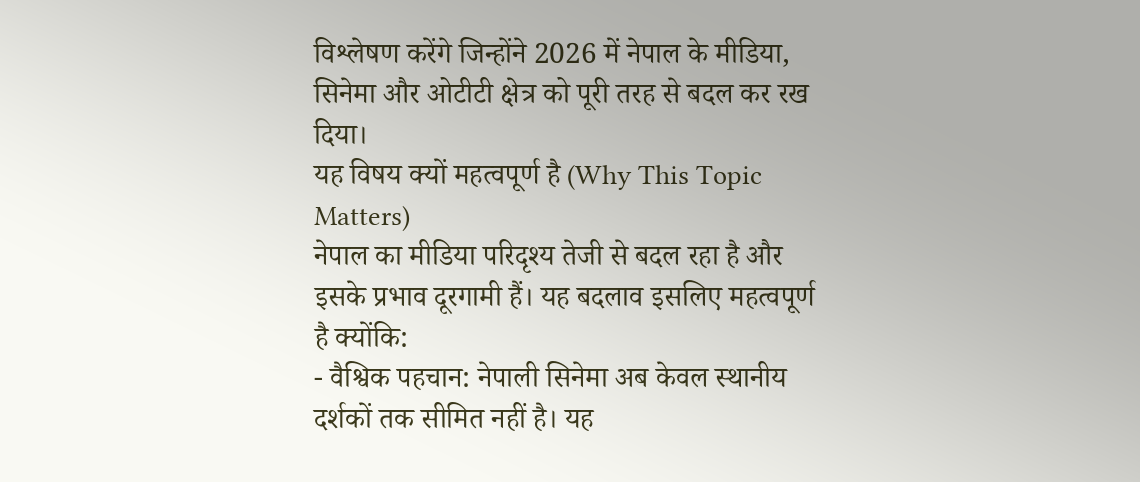विश्लेषण करेंगे जिन्होंने 2026 में नेपाल के मीडिया, सिनेमा और ओटीटी क्षेत्र को पूरी तरह से बदल कर रख दिया।
यह विषय क्यों महत्वपूर्ण है (Why This Topic Matters)
नेपाल का मीडिया परिदृश्य तेजी से बदल रहा है और इसके प्रभाव दूरगामी हैं। यह बदलाव इसलिए महत्वपूर्ण है क्योंकि:
- वैश्विक पहचान: नेपाली सिनेमा अब केवल स्थानीय दर्शकों तक सीमित नहीं है। यह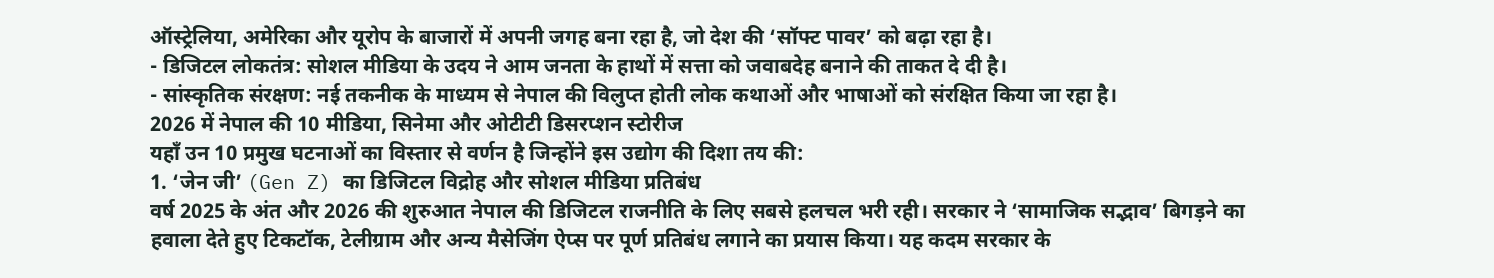ऑस्ट्रेलिया, अमेरिका और यूरोप के बाजारों में अपनी जगह बना रहा है, जो देश की ‘सॉफ्ट पावर’ को बढ़ा रहा है।
- डिजिटल लोकतंत्र: सोशल मीडिया के उदय ने आम जनता के हाथों में सत्ता को जवाबदेह बनाने की ताकत दे दी है।
- सांस्कृतिक संरक्षण: नई तकनीक के माध्यम से नेपाल की विलुप्त होती लोक कथाओं और भाषाओं को संरक्षित किया जा रहा है।
2026 में नेपाल की 10 मीडिया, सिनेमा और ओटीटी डिसरप्शन स्टोरीज
यहाँ उन 10 प्रमुख घटनाओं का विस्तार से वर्णन है जिन्होंने इस उद्योग की दिशा तय की:
1. ‘जेन जी’ (Gen Z) का डिजिटल विद्रोह और सोशल मीडिया प्रतिबंध
वर्ष 2025 के अंत और 2026 की शुरुआत नेपाल की डिजिटल राजनीति के लिए सबसे हलचल भरी रही। सरकार ने ‘सामाजिक सद्भाव’ बिगड़ने का हवाला देते हुए टिकटॉक, टेलीग्राम और अन्य मैसेजिंग ऐप्स पर पूर्ण प्रतिबंध लगाने का प्रयास किया। यह कदम सरकार के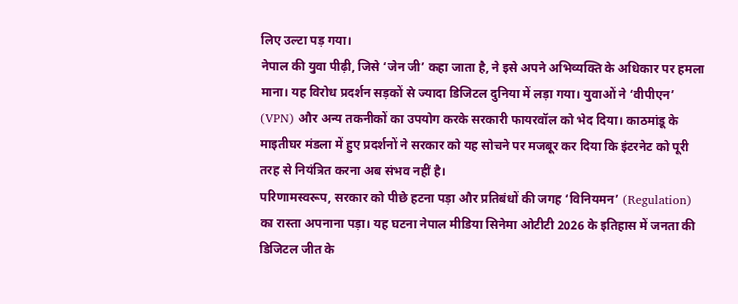लिए उल्टा पड़ गया।
नेपाल की युवा पीढ़ी, जिसे ‘जेन जी’ कहा जाता है, ने इसे अपने अभिव्यक्ति के अधिकार पर हमला माना। यह विरोध प्रदर्शन सड़कों से ज्यादा डिजिटल दुनिया में लड़ा गया। युवाओं ने ‘वीपीएन’ (VPN) और अन्य तकनीकों का उपयोग करके सरकारी फायरवॉल को भेद दिया। काठमांडू के माइतीघर मंडला में हुए प्रदर्शनों ने सरकार को यह सोचने पर मजबूर कर दिया कि इंटरनेट को पूरी तरह से नियंत्रित करना अब संभव नहीं है।
परिणामस्वरूप, सरकार को पीछे हटना पड़ा और प्रतिबंधों की जगह ‘विनियमन’ (Regulation) का रास्ता अपनाना पड़ा। यह घटना नेपाल मीडिया सिनेमा ओटीटी 2026 के इतिहास में जनता की डिजिटल जीत के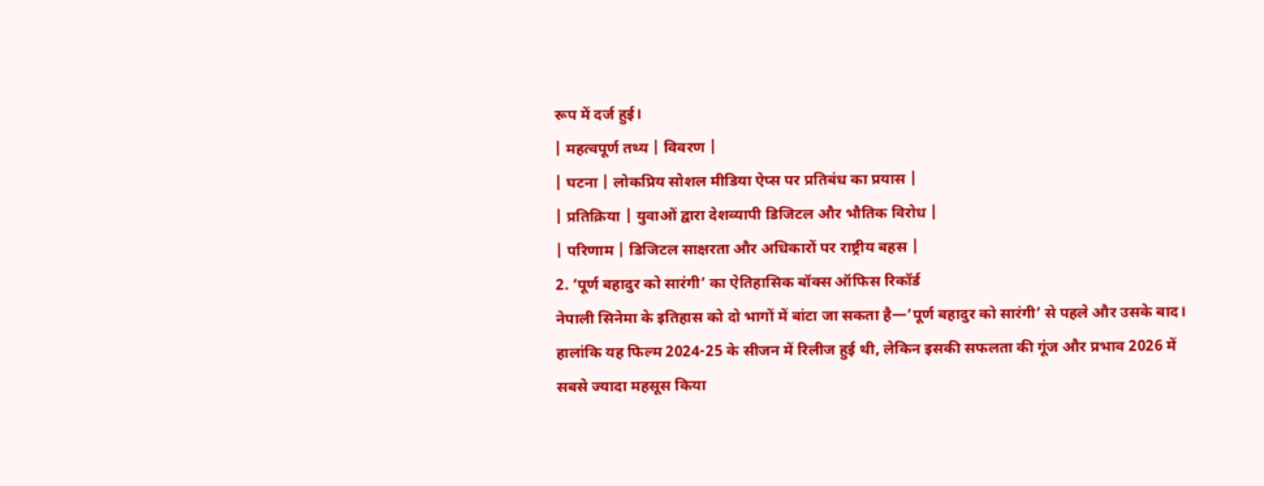रूप में दर्ज हुई।
| महत्वपूर्ण तथ्य | विवरण |
| घटना | लोकप्रिय सोशल मीडिया ऐप्स पर प्रतिबंध का प्रयास |
| प्रतिक्रिया | युवाओं द्वारा देशव्यापी डिजिटल और भौतिक विरोध |
| परिणाम | डिजिटल साक्षरता और अधिकारों पर राष्ट्रीय बहस |
2. ‘पूर्ण बहादुर को सारंगी’ का ऐतिहासिक बॉक्स ऑफिस रिकॉर्ड
नेपाली सिनेमा के इतिहास को दो भागों में बांटा जा सकता है—’पूर्ण बहादुर को सारंगी’ से पहले और उसके बाद। हालांकि यह फिल्म 2024-25 के सीजन में रिलीज हुई थी, लेकिन इसकी सफलता की गूंज और प्रभाव 2026 में सबसे ज्यादा महसूस किया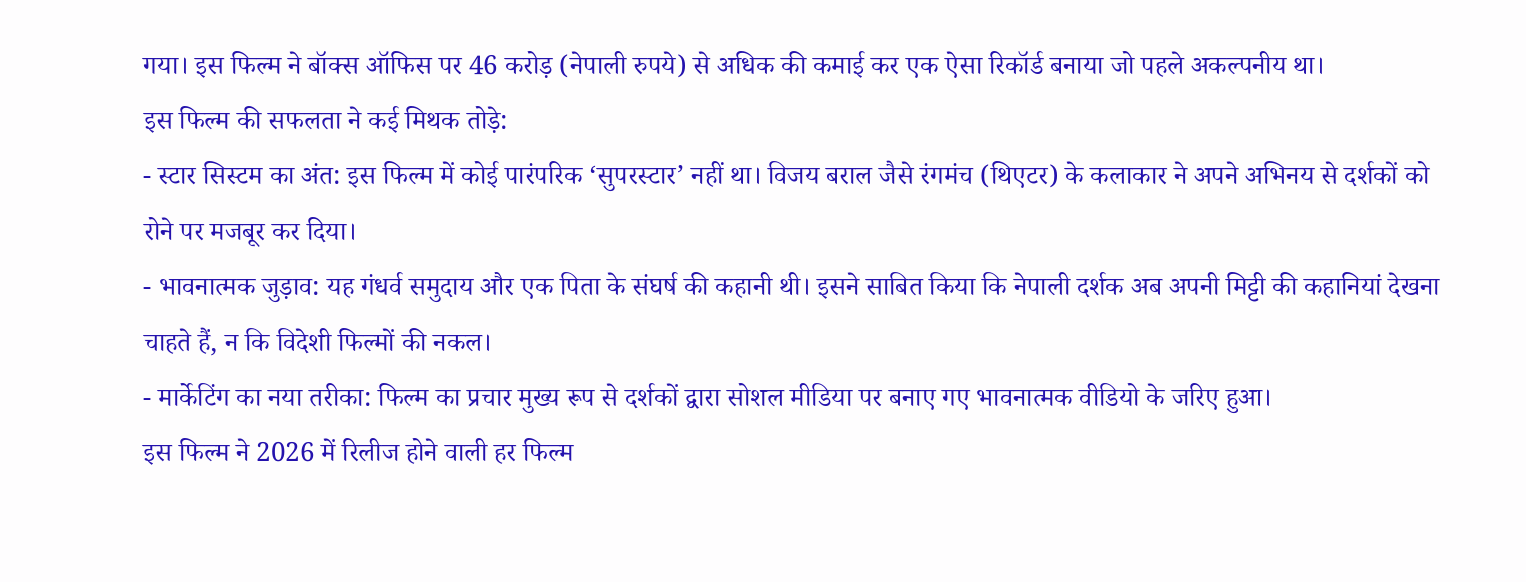गया। इस फिल्म ने बॉक्स ऑफिस पर 46 करोड़ (नेपाली रुपये) से अधिक की कमाई कर एक ऐसा रिकॉर्ड बनाया जो पहले अकल्पनीय था।
इस फिल्म की सफलता ने कई मिथक तोड़े:
- स्टार सिस्टम का अंत: इस फिल्म में कोई पारंपरिक ‘सुपरस्टार’ नहीं था। विजय बराल जैसे रंगमंच (थिएटर) के कलाकार ने अपने अभिनय से दर्शकों को रोने पर मजबूर कर दिया।
- भावनात्मक जुड़ाव: यह गंधर्व समुदाय और एक पिता के संघर्ष की कहानी थी। इसने साबित किया कि नेपाली दर्शक अब अपनी मिट्टी की कहानियां देखना चाहते हैं, न कि विदेशी फिल्मों की नकल।
- मार्केटिंग का नया तरीका: फिल्म का प्रचार मुख्य रूप से दर्शकों द्वारा सोशल मीडिया पर बनाए गए भावनात्मक वीडियो के जरिए हुआ।
इस फिल्म ने 2026 में रिलीज होने वाली हर फिल्म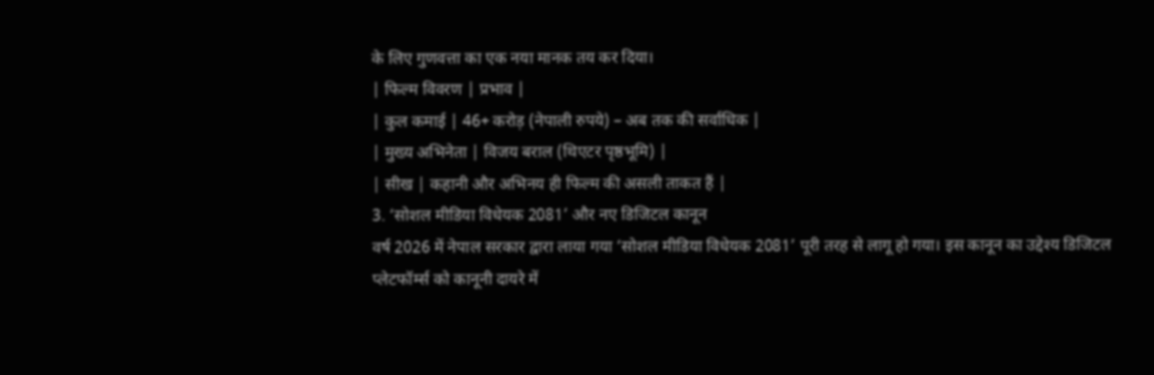के लिए गुणवत्ता का एक नया मानक तय कर दिया।
| फिल्म विवरण | प्रभाव |
| कुल कमाई | 46+ करोड़ (नेपाली रुपये) – अब तक की सर्वाधिक |
| मुख्य अभिनेता | विजय बराल (थिएटर पृष्ठभूमि) |
| सीख | कहानी और अभिनय ही फिल्म की असली ताकत हैं |
3. ‘सोशल मीडिया विधेयक 2081’ और नए डिजिटल कानून
वर्ष 2026 में नेपाल सरकार द्वारा लाया गया ‘सोशल मीडिया विधेयक 2081’ पूरी तरह से लागू हो गया। इस कानून का उद्देश्य डिजिटल प्लेटफॉर्म्स को कानूनी दायरे में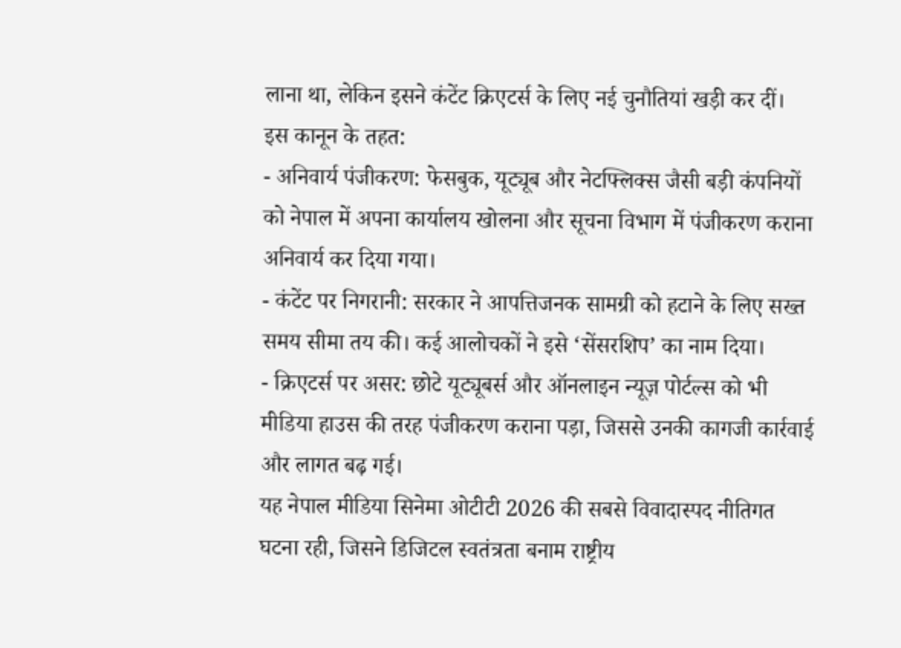लाना था, लेकिन इसने कंटेंट क्रिएटर्स के लिए नई चुनौतियां खड़ी कर दीं।
इस कानून के तहत:
- अनिवार्य पंजीकरण: फेसबुक, यूट्यूब और नेटफ्लिक्स जैसी बड़ी कंपनियों को नेपाल में अपना कार्यालय खोलना और सूचना विभाग में पंजीकरण कराना अनिवार्य कर दिया गया।
- कंटेंट पर निगरानी: सरकार ने आपत्तिजनक सामग्री को हटाने के लिए सख्त समय सीमा तय की। कई आलोचकों ने इसे ‘सेंसरशिप’ का नाम दिया।
- क्रिएटर्स पर असर: छोटे यूट्यूबर्स और ऑनलाइन न्यूज़ पोर्टल्स को भी मीडिया हाउस की तरह पंजीकरण कराना पड़ा, जिससे उनकी कागजी कार्रवाई और लागत बढ़ गई।
यह नेपाल मीडिया सिनेमा ओटीटी 2026 की सबसे विवादास्पद नीतिगत घटना रही, जिसने डिजिटल स्वतंत्रता बनाम राष्ट्रीय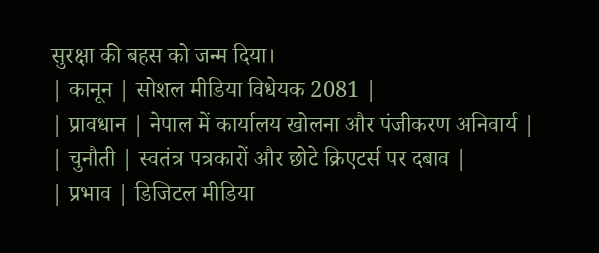सुरक्षा की बहस को जन्म दिया।
| कानून | सोशल मीडिया विधेयक 2081 |
| प्रावधान | नेपाल में कार्यालय खोलना और पंजीकरण अनिवार्य |
| चुनौती | स्वतंत्र पत्रकारों और छोटे क्रिएटर्स पर दबाव |
| प्रभाव | डिजिटल मीडिया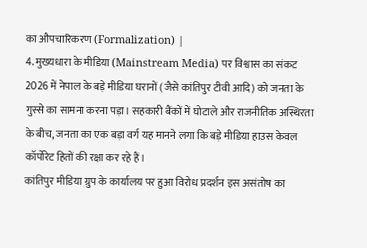का औपचारिकरण (Formalization) |
4. मुख्यधारा के मीडिया (Mainstream Media) पर विश्वास का संकट
2026 में नेपाल के बड़े मीडिया घरानों (जैसे कांतिपुर टीवी आदि) को जनता के गुस्से का सामना करना पड़ा। सहकारी बैंकों में घोटाले और राजनीतिक अस्थिरता के बीच, जनता का एक बड़ा वर्ग यह मानने लगा कि बड़े मीडिया हाउस केवल कॉर्पोरेट हितों की रक्षा कर रहे हैं।
कांतिपुर मीडिया ग्रुप के कार्यालय पर हुआ विरोध प्रदर्शन इस असंतोष का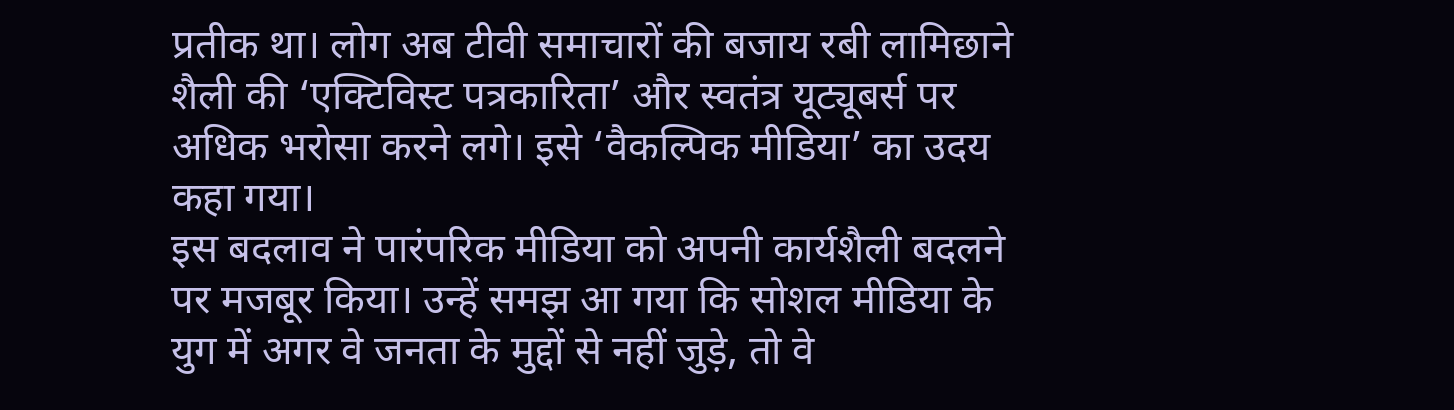प्रतीक था। लोग अब टीवी समाचारों की बजाय रबी लामिछाने शैली की ‘एक्टिविस्ट पत्रकारिता’ और स्वतंत्र यूट्यूबर्स पर अधिक भरोसा करने लगे। इसे ‘वैकल्पिक मीडिया’ का उदय कहा गया।
इस बदलाव ने पारंपरिक मीडिया को अपनी कार्यशैली बदलने पर मजबूर किया। उन्हें समझ आ गया कि सोशल मीडिया के युग में अगर वे जनता के मुद्दों से नहीं जुड़े, तो वे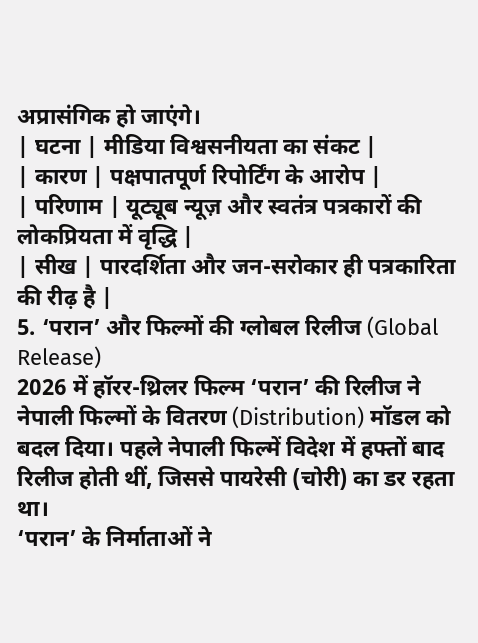अप्रासंगिक हो जाएंगे।
| घटना | मीडिया विश्वसनीयता का संकट |
| कारण | पक्षपातपूर्ण रिपोर्टिंग के आरोप |
| परिणाम | यूट्यूब न्यूज़ और स्वतंत्र पत्रकारों की लोकप्रियता में वृद्धि |
| सीख | पारदर्शिता और जन-सरोकार ही पत्रकारिता की रीढ़ है |
5. ‘परान’ और फिल्मों की ग्लोबल रिलीज (Global Release)
2026 में हॉरर-थ्रिलर फिल्म ‘परान’ की रिलीज ने नेपाली फिल्मों के वितरण (Distribution) मॉडल को बदल दिया। पहले नेपाली फिल्में विदेश में हफ्तों बाद रिलीज होती थीं, जिससे पायरेसी (चोरी) का डर रहता था।
‘परान’ के निर्माताओं ने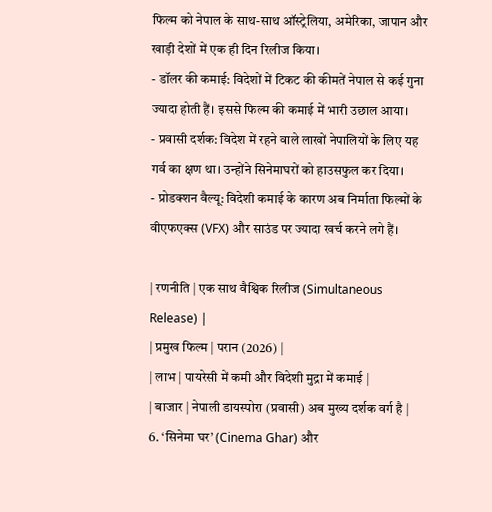फिल्म को नेपाल के साथ-साथ ऑस्ट्रेलिया, अमेरिका, जापान और खाड़ी देशों में एक ही दिन रिलीज किया।
- डॉलर की कमाई: विदेशों में टिकट की कीमतें नेपाल से कई गुना ज्यादा होती हैं। इससे फिल्म की कमाई में भारी उछाल आया।
- प्रवासी दर्शक: विदेश में रहने वाले लाखों नेपालियों के लिए यह गर्व का क्षण था। उन्होंने सिनेमाघरों को हाउसफुल कर दिया।
- प्रोडक्शन वैल्यू: विदेशी कमाई के कारण अब निर्माता फिल्मों के वीएफएक्स (VFX) और साउंड पर ज्यादा खर्च करने लगे हैं।

| रणनीति | एक साथ वैश्विक रिलीज (Simultaneous Release) |
| प्रमुख फिल्म | परान (2026) |
| लाभ | पायरेसी में कमी और विदेशी मुद्रा में कमाई |
| बाजार | नेपाली डायस्पोरा (प्रवासी) अब मुख्य दर्शक वर्ग है |
6. ‘सिनेमा घर’ (Cinema Ghar) और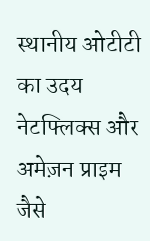स्थानीय ओटीटी का उदय
नेटफ्लिक्स और अमेज़न प्राइम जैसे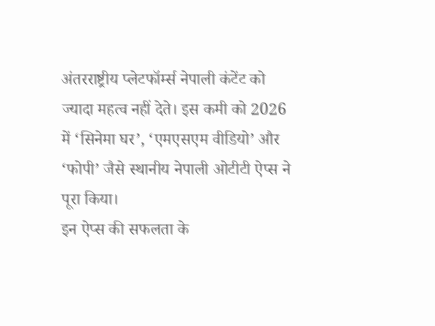अंतरराष्ट्रीय प्लेटफॉर्म्स नेपाली कंटेंट को ज्यादा महत्व नहीं देते। इस कमी को 2026 में ‘सिनेमा घर’, ‘एमएसएम वीडियो’ और ‘फोपी’ जैसे स्थानीय नेपाली ओटीटी ऐप्स ने पूरा किया।
इन ऐप्स की सफलता के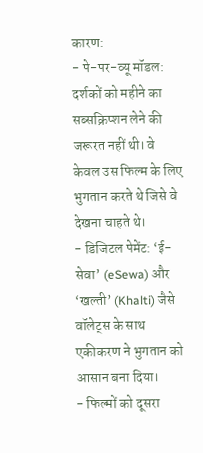कारण:
- पे-पर-व्यू मॉडल: दर्शकों को महीने का सब्सक्रिप्शन लेने की जरूरत नहीं थी। वे केवल उस फिल्म के लिए भुगतान करते थे जिसे वे देखना चाहते थे।
- डिजिटल पेमेंट: ‘ई-सेवा’ (eSewa) और ‘खल्ती’ (Khalti) जैसे वॉलेट्स के साथ एकीकरण ने भुगतान को आसान बना दिया।
- फिल्मों को दूसरा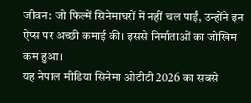जीवन: जो फिल्में सिनेमाघरों में नहीं चल पाईं, उन्होंने इन ऐप्स पर अच्छी कमाई की। इससे निर्माताओं का जोखिम कम हुआ।
यह नेपाल मीडिया सिनेमा ओटीटी 2026 का सबसे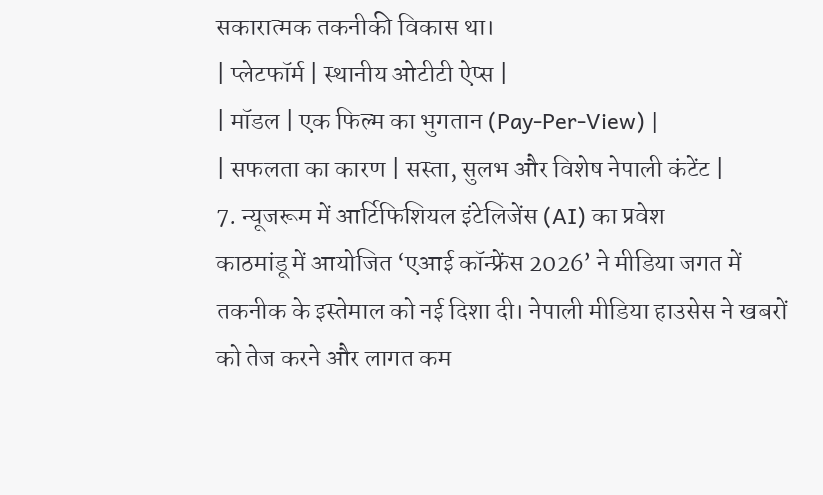सकारात्मक तकनीकी विकास था।
| प्लेटफॉर्म | स्थानीय ओटीटी ऐप्स |
| मॉडल | एक फिल्म का भुगतान (Pay-Per-View) |
| सफलता का कारण | सस्ता, सुलभ और विशेष नेपाली कंटेंट |
7. न्यूजरूम में आर्टिफिशियल इंटेलिजेंस (AI) का प्रवेश
काठमांडू में आयोजित ‘एआई कॉन्फ्रेंस 2026’ ने मीडिया जगत में तकनीक के इस्तेमाल को नई दिशा दी। नेपाली मीडिया हाउसेस ने खबरों को तेज करने और लागत कम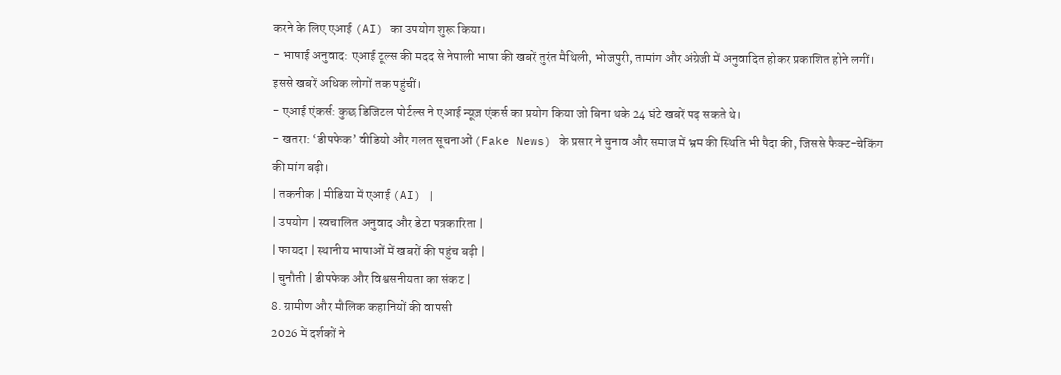करने के लिए एआई (AI) का उपयोग शुरू किया।
- भाषाई अनुवाद: एआई टूल्स की मदद से नेपाली भाषा की खबरें तुरंत मैथिली, भोजपुरी, तामांग और अंग्रेजी में अनुवादित होकर प्रकाशित होने लगीं। इससे खबरें अधिक लोगों तक पहुंचीं।
- एआई एंकर्स: कुछ डिजिटल पोर्टल्स ने एआई न्यूज़ एंकर्स का प्रयोग किया जो बिना थके 24 घंटे खबरें पढ़ सकते थे।
- खतरा: ‘डीपफेक’ वीडियो और गलत सूचनाओं (Fake News) के प्रसार ने चुनाव और समाज में भ्रम की स्थिति भी पैदा की, जिससे फैक्ट-चेकिंग की मांग बढ़ी।
| तकनीक | मीडिया में एआई (AI) |
| उपयोग | स्वचालित अनुवाद और डेटा पत्रकारिता |
| फायदा | स्थानीय भाषाओं में खबरों की पहुंच बढ़ी |
| चुनौती | डीपफेक और विश्वसनीयता का संकट |
8. ग्रामीण और मौलिक कहानियों की वापसी
2026 में दर्शकों ने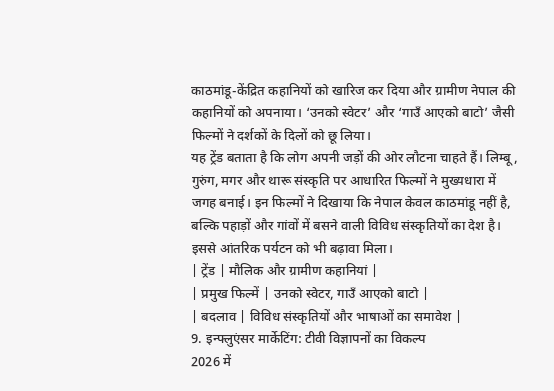काठमांडू-केंद्रित कहानियों को खारिज कर दिया और ग्रामीण नेपाल की कहानियों को अपनाया। ‘उनको स्वेटर’ और ‘गाउँ आएको बाटो’ जैसी फिल्मों ने दर्शकों के दिलों को छू लिया।
यह ट्रेंड बताता है कि लोग अपनी जड़ों की ओर लौटना चाहते हैं। लिम्बू, गुरुंग, मगर और थारू संस्कृति पर आधारित फिल्मों ने मुख्यधारा में जगह बनाई। इन फिल्मों ने दिखाया कि नेपाल केवल काठमांडू नहीं है, बल्कि पहाड़ों और गांवों में बसने वाली विविध संस्कृतियों का देश है। इससे आंतरिक पर्यटन को भी बढ़ावा मिला।
| ट्रेंड | मौलिक और ग्रामीण कहानियां |
| प्रमुख फिल्में | उनको स्वेटर, गाउँ आएको बाटो |
| बदलाव | विविध संस्कृतियों और भाषाओं का समावेश |
9. इन्फ्लुएंसर मार्केटिंग: टीवी विज्ञापनों का विकल्प
2026 में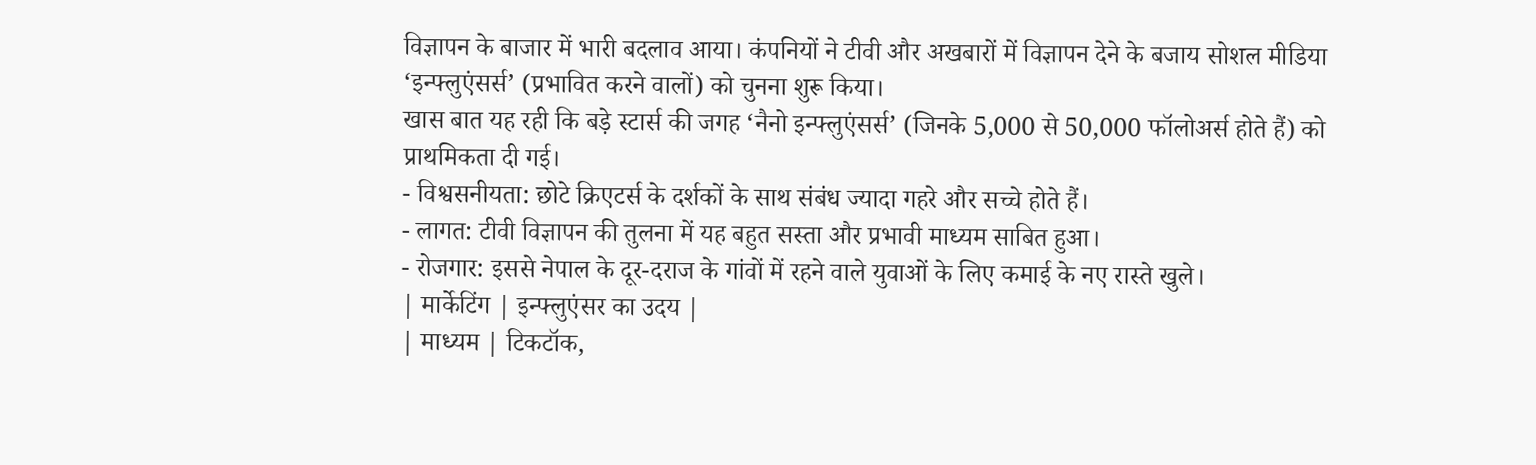विज्ञापन के बाजार में भारी बदलाव आया। कंपनियों ने टीवी और अखबारों में विज्ञापन देने के बजाय सोशल मीडिया ‘इन्फ्लुएंसर्स’ (प्रभावित करने वालों) को चुनना शुरू किया।
खास बात यह रही कि बड़े स्टार्स की जगह ‘नैनो इन्फ्लुएंसर्स’ (जिनके 5,000 से 50,000 फॉलोअर्स होते हैं) को प्राथमिकता दी गई।
- विश्वसनीयता: छोटे क्रिएटर्स के दर्शकों के साथ संबंध ज्यादा गहरे और सच्चे होते हैं।
- लागत: टीवी विज्ञापन की तुलना में यह बहुत सस्ता और प्रभावी माध्यम साबित हुआ।
- रोजगार: इससे नेपाल के दूर-दराज के गांवों में रहने वाले युवाओं के लिए कमाई के नए रास्ते खुले।
| मार्केटिंग | इन्फ्लुएंसर का उदय |
| माध्यम | टिकटॉक,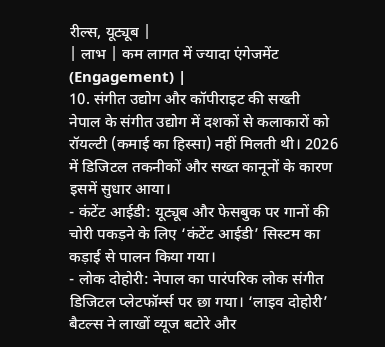रील्स, यूट्यूब |
| लाभ | कम लागत में ज्यादा एंगेजमेंट (Engagement) |
10. संगीत उद्योग और कॉपीराइट की सख्ती
नेपाल के संगीत उद्योग में दशकों से कलाकारों को रॉयल्टी (कमाई का हिस्सा) नहीं मिलती थी। 2026 में डिजिटल तकनीकों और सख्त कानूनों के कारण इसमें सुधार आया।
- कंटेंट आईडी: यूट्यूब और फेसबुक पर गानों की चोरी पकड़ने के लिए ‘कंटेंट आईडी’ सिस्टम का कड़ाई से पालन किया गया।
- लोक दोहोरी: नेपाल का पारंपरिक लोक संगीत डिजिटल प्लेटफॉर्म्स पर छा गया। ‘लाइव दोहोरी’ बैटल्स ने लाखों व्यूज बटोरे और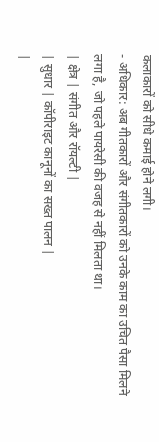कलाकारों को सीधे कमाई होने लगी।
- अधिकार: अब गीतकारों और संगीतकारों को उनके काम का उचित पैसा मिलने लगा है, जो पहले पायरेसी की वजह से नहीं मिलता था।
| क्षेत्र | संगीत और रॉयल्टी |
| सुधार | कॉपीराइट कानूनों का सख्त पालन |
|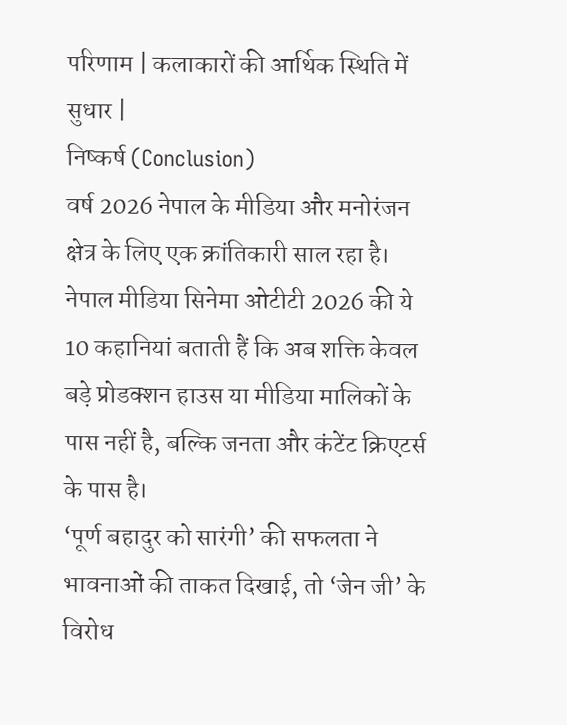परिणाम | कलाकारों की आर्थिक स्थिति में सुधार |
निष्कर्ष (Conclusion)
वर्ष 2026 नेपाल के मीडिया और मनोरंजन क्षेत्र के लिए एक क्रांतिकारी साल रहा है। नेपाल मीडिया सिनेमा ओटीटी 2026 की ये 10 कहानियां बताती हैं कि अब शक्ति केवल बड़े प्रोडक्शन हाउस या मीडिया मालिकों के पास नहीं है, बल्कि जनता और कंटेंट क्रिएटर्स के पास है।
‘पूर्ण बहादुर को सारंगी’ की सफलता ने भावनाओं की ताकत दिखाई, तो ‘जेन जी’ के विरोध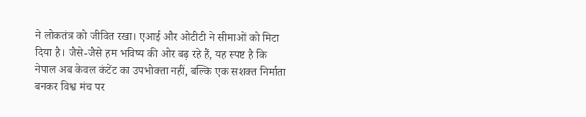ने लोकतंत्र को जीवित रखा। एआई और ओटीटी ने सीमाओं को मिटा दिया है। जैसे-जैसे हम भविष्य की ओर बढ़ रहे हैं, यह स्पष्ट है कि नेपाल अब केवल कंटेंट का उपभोक्ता नहीं, बल्कि एक सशक्त निर्माता बनकर विश्व मंच पर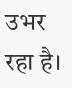उभर रहा है।